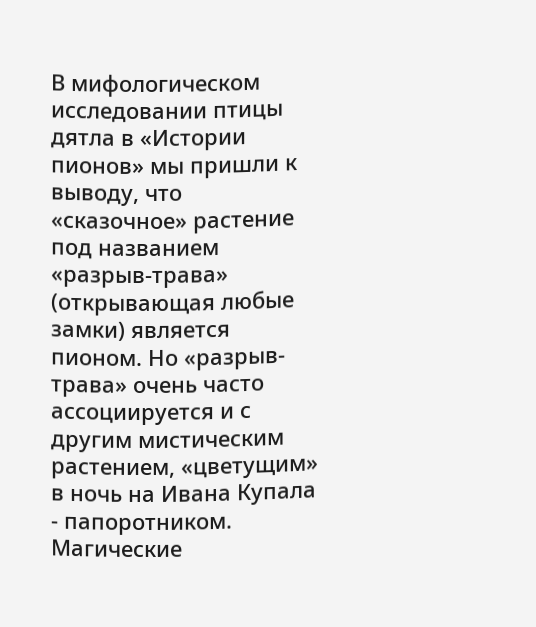В мифологическом исследовании птицы дятла в «Истории пионов» мы пришли к выводу, что «сказочное» растение под названием «разрыв-трава» (открывающая любые замки) является пионом. Но «разрыв-трава» очень часто ассоциируется и с другим мистическим растением, «цветущим» в ночь на Ивана Купала - папоротником. Магические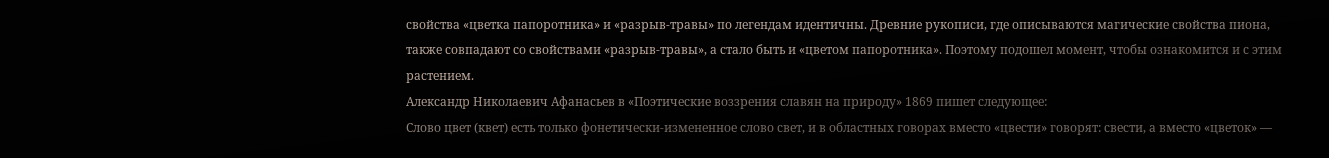свойства «цветка папоротника» и «разрыв-травы» по легендам идентичны. Древние рукописи, где описываются магические свойства пиона, также совпадают со свойствами «разрыв-травы», а стало быть и «цветом папоротника». Поэтому подошел момент, чтобы ознакомится и с этим растением.
Александр Николаевич Афанасьев в «Поэтические воззрения славян на природу» 1869 пишет следующее:
Слово цвет (квет) есть только фонетически-измененное слово свет, и в областных говорах вместо «цвести» говорят: свести, а вместо «цветок» —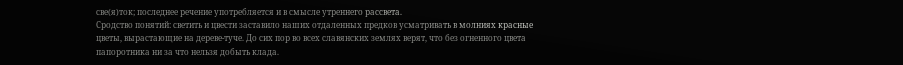све(я)ток; последнее речение употребляется и в смысле утреннего рассвета.
Сродство понятий: светить и цвести заставило наших отдаленных предков усматривать в молниях красные цветы, вырастающие на дереве-туче. До сих пор во всех славянских землях верят, что без огненного цвета папоротника ни за что нельзя добыть клада.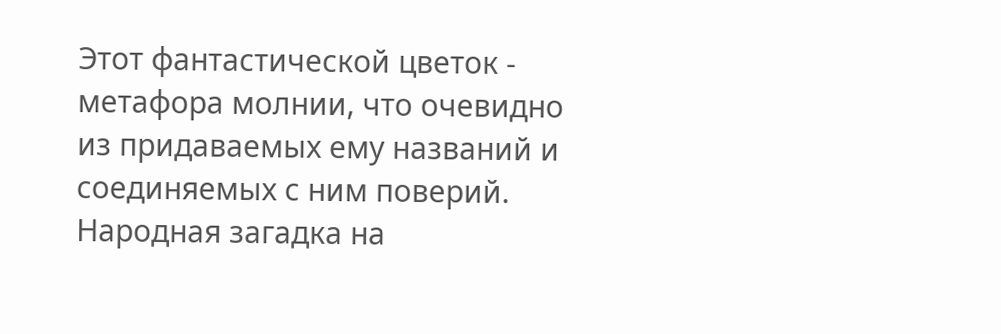Этот фантастической цветок - метафора молнии, что очевидно из придаваемых ему названий и соединяемых с ним поверий. Народная загадка на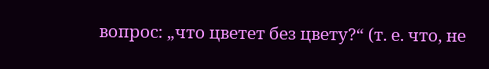вопрос: „что цветет без цвету?“ (т. е. что, не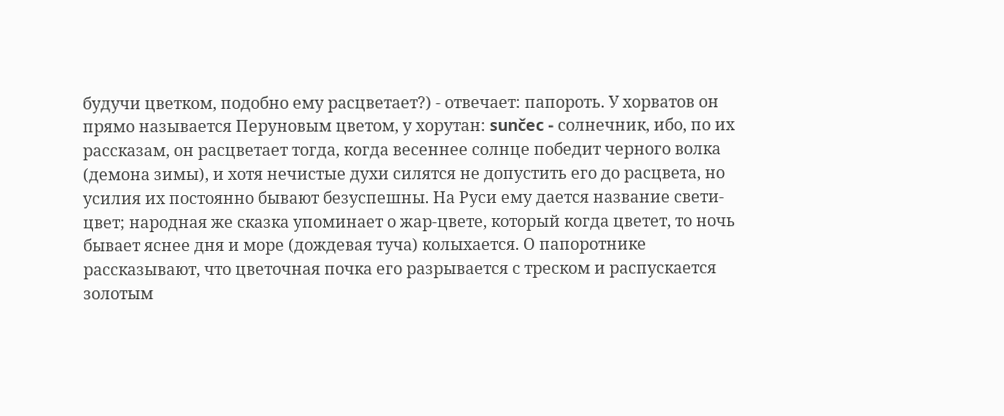будучи цветком, подобно ему расцветает?) - отвечает: папороть. У хорватов он прямо называется Перуновым цветом, у хорутан: sunčec - солнечник, ибо, по их рассказам, он расцветает тогда, когда весеннее солнце победит черного волка (демона зимы), и хотя нечистые духи силятся не допустить его до расцвета, но усилия их постоянно бывают безуспешны. На Руси ему дается название свети-цвет; народная же сказка упоминает о жар-цвете, который когда цветет, то ночь бывает яснее дня и море (дождевая туча) колыхается. О папоротнике рассказывают, что цветочная почка его разрывается с треском и распускается золотым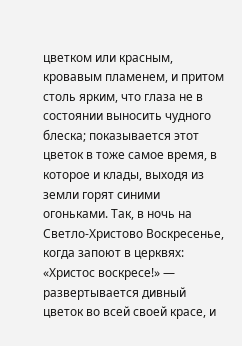цветком или красным, кровавым пламенем, и притом столь ярким, что глаза не в состоянии выносить чудного блеска; показывается этот цветок в тоже самое время, в которое и клады, выходя из земли горят синими огоньками. Так, в ночь на Светло-Христово Воскресенье, когда запоют в церквях: «Христос воскресе!» — развертывается дивный цветок во всей своей красе, и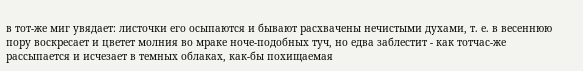в тот-же миг увядает: листочки его осыпаются и бывают расхвачены нечистыми духами, т. е. в весеннюю пору воскресает и цветет молния во мраке ноче-подобных туч, но едва заблестит - как тотчас-же рассыпается и исчезает в темных облаках, как-бы похищаемая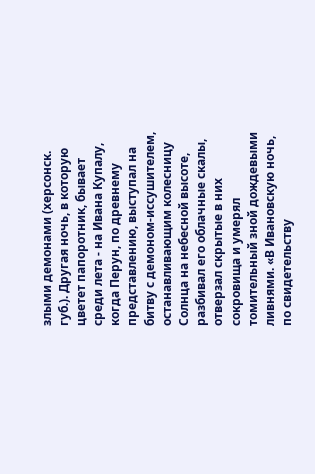злыми демонами (херсонск. губ.). Другая ночь, в которую цветет папоротник, бывает среди лета - на Ивана Купалу, когда Перун, по древнему представлению, выступал на битву с демоном-иссушителем, останавливающим колесницу Солнца на небесной высоте, разбивал его облачные скалы, отверзал скрытые в них сокровища и умерял томительный зной дождевыми ливнями. «В Ивановскую ночь, по свидетельству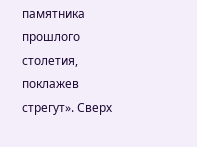памятника прошлого столетия, поклажев стрегут». Сверх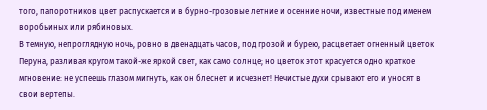того, папоротников цвет распускается и в бурно-грозовые летние и осенние ночи, известные под именем воробьиных или рябиновых.
В темную, непроглядную ночь, ровно в двенадцать часов, под грозой и бурею, расцветает огненный цветок Перуна, разливая кругом такой-же яркой свет, как само солнце; но цветок этот красуется одно краткое мгновение: не успеешь глазом мигнуть, как он блеснет и исчезнет! Нечистые духи срывают его и уносят в свои вертепы.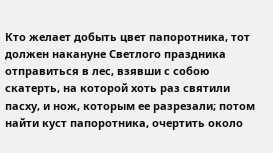Кто желает добыть цвет папоротника, тот должен накануне Светлого праздника отправиться в лес, взявши с собою скатерть, на которой хоть раз святили пасху, и нож, которым ее разрезали; потом найти куст папоротника, очертить около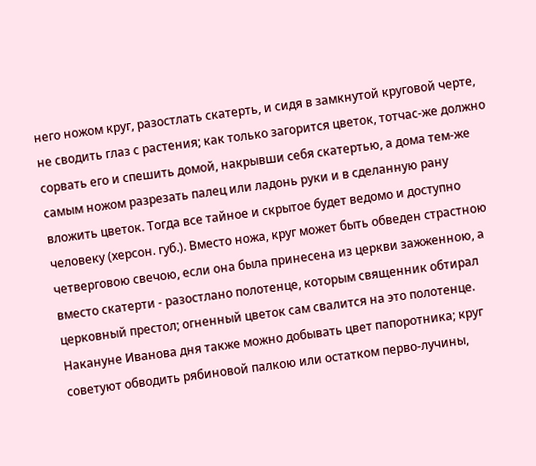него ножом круг, разостлать скатерть, и сидя в замкнутой круговой черте, не сводить глаз с растения; как только загорится цветок, тотчас-же должно сорвать его и спешить домой, накрывши себя скатертью, а дома тем-же самым ножом разрезать палец или ладонь руки и в сделанную рану вложить цветок. Тогда все тайное и скрытое будет ведомо и доступно человеку (херсон. губ.). Вместо ножа, круг может быть обведен страстною четверговою свечою, если она была принесена из церкви зажженною, а вместо скатерти - разостлано полотенце, которым священник обтирал церковный престол; огненный цветок сам свалится на это полотенце. Накануне Иванова дня также можно добывать цвет папоротника; круг советуют обводить рябиновой палкою или остатком перво-лучины,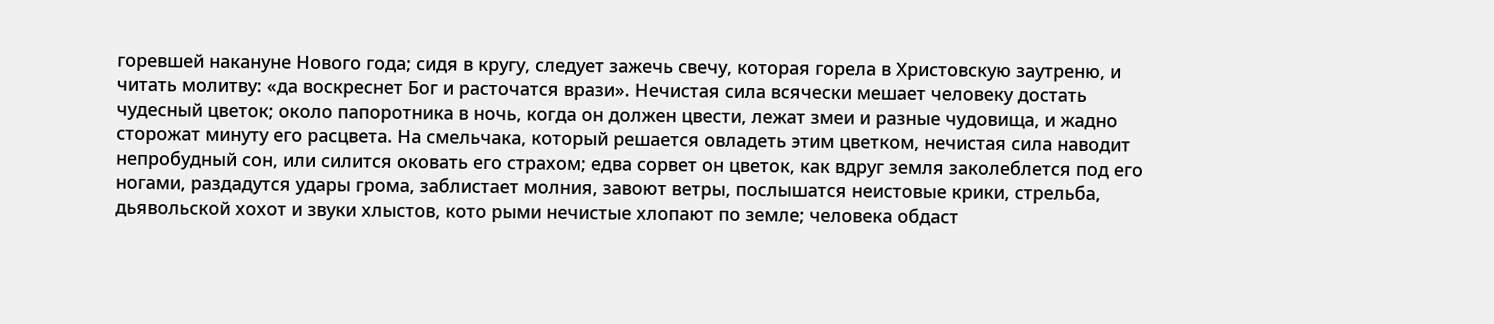горевшей накануне Нового года; сидя в кругу, следует зажечь свечу, которая горела в Христовскую заутреню, и читать молитву: «да воскреснет Бог и расточатся врази». Нечистая сила всячески мешает человеку достать чудесный цветок; около папоротника в ночь, когда он должен цвести, лежат змеи и разные чудовища, и жадно сторожат минуту его расцвета. На смельчака, который решается овладеть этим цветком, нечистая сила наводит непробудный сон, или силится оковать его страхом; едва сорвет он цветок, как вдруг земля заколеблется под его ногами, раздадутся удары грома, заблистает молния, завоют ветры, послышатся неистовые крики, стрельба, дьявольской хохот и звуки хлыстов, кото рыми нечистые хлопают по земле; человека обдаст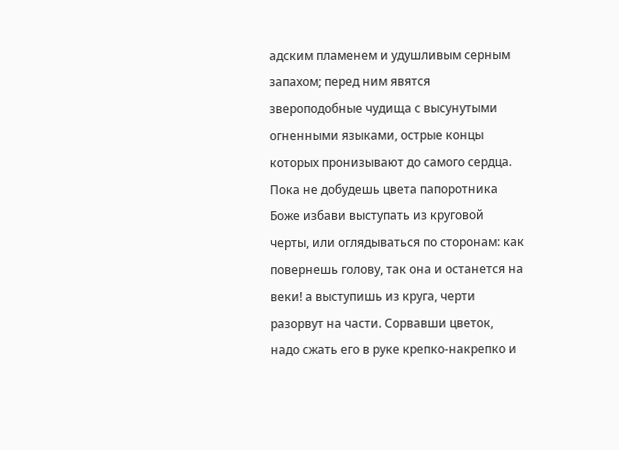адским пламенем и удушливым серным запахом; перед ним явятся звероподобные чудища с высунутыми огненными языками, острые концы которых пронизывают до самого сердца. Пока не добудешь цвета папоротника Боже избави выступать из круговой черты, или оглядываться по сторонам: как повернешь голову, так она и останется на веки! а выступишь из круга, черти разорвут на части. Сорвавши цветок, надо сжать его в руке крепко-накрепко и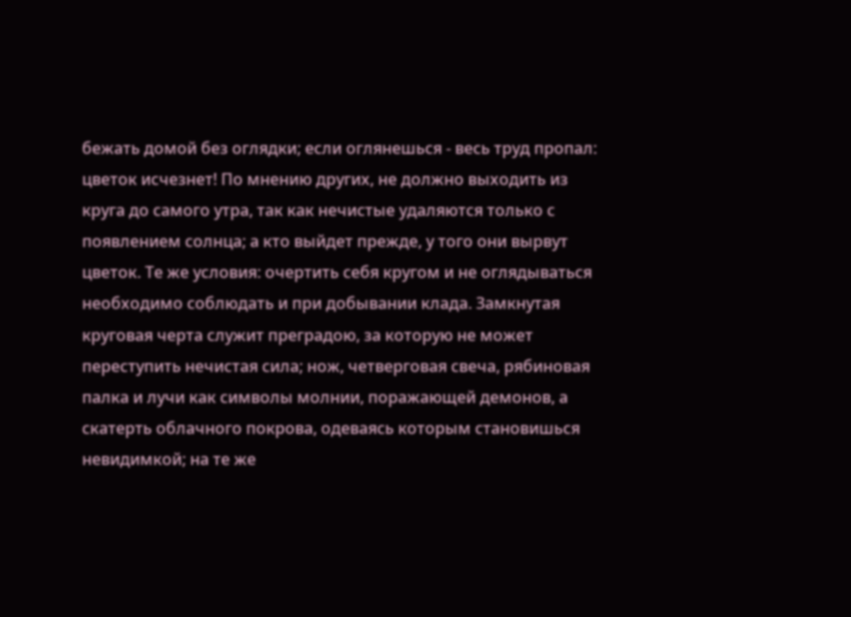бежать домой без оглядки; если оглянешься - весь труд пропал: цветок исчезнет! По мнению других, не должно выходить из круга до самого утра, так как нечистые удаляются только с появлением солнца; а кто выйдет прежде, у того они вырвут цветок. Те же условия: очертить себя кругом и не оглядываться необходимо соблюдать и при добывании клада. Замкнутая круговая черта служит преградою, за которую не может переступить нечистая сила; нож, четверговая свеча, рябиновая палка и лучи как символы молнии, поражающей демонов, а скатерть облачного покрова, одеваясь которым становишься невидимкой; на те же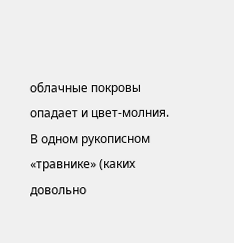облачные покровы опадает и цвет-молния.
В одном рукописном «травнике» (каких довольно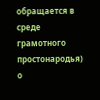обращается в среде грамотного простонародья) о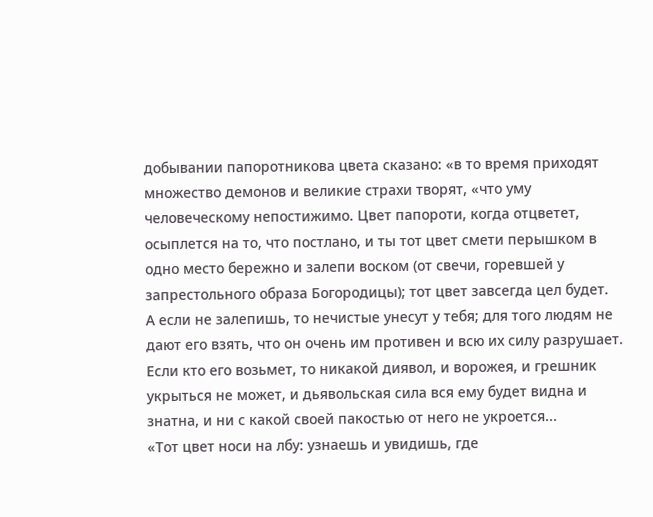добывании папоротникова цвета сказано: «в то время приходят множество демонов и великие страхи творят, «что уму человеческому непостижимо. Цвет папороти, когда отцветет, осыплется на то, что постлано, и ты тот цвет смети перышком в одно место бережно и залепи воском (от свечи, горевшей у запрестольного образа Богородицы); тот цвет завсегда цел будет.
А если не залепишь, то нечистые унесут у тебя; для того людям не дают его взять, что он очень им противен и всю их силу разрушает. Если кто его возьмет, то никакой диявол, и ворожея, и грешник укрыться не может, и дьявольская сила вся ему будет видна и знатна, и ни с какой своей пакостью от него не укроется...
«Тот цвет носи на лбу: узнаешь и увидишь, где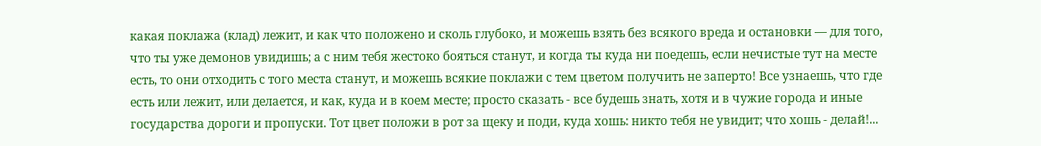какая поклажа (клад) лежит, и как что положено и сколь глубоко, и можешь взять без всякого вреда и остановки — для того, что ты уже демонов увидишь; а с ним тебя жестоко бояться станут, и когда ты куда ни поедешь, если нечистые тут на месте есть, то они отходить с того места станут, и можешь всякие поклажи с тем цветом получить не заперто! Все узнаешь, что где есть или лежит, или делается, и как, куда и в коем месте; просто сказать - все будешь знать, хотя и в чужие города и иные государства дороги и пропуски. Тот цвет положи в рот за щеку и поди, куда хошь: никто тебя не увидит; что хошь - делай!...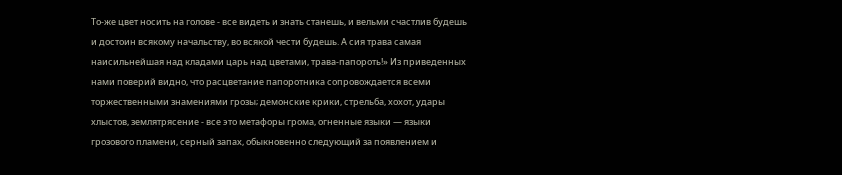То-же цвет носить на голове - все видеть и знать станешь, и вельми счастлив будешь и достоин всякому начальству, во всякой чести будешь. А сия трава самая наисильнейшая над кладами царь над цветами, трава-папороть!» Из приведенных нами поверий видно, что расцветание папоротника сопровождается всеми торжественными знамениями грозы; демонские крики, стрельба, хохот, удары хлыстов, землятрясение - все это метафоры грома, огненные языки — языки грозового пламени, серный запах, обыкновенно следующий за появлением и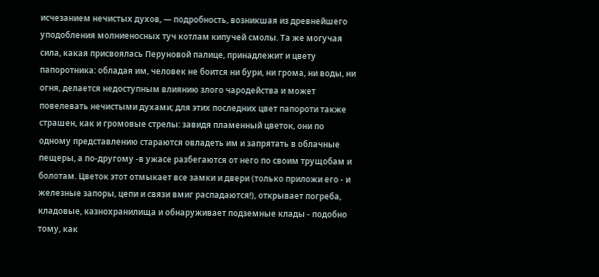исчезанием нечистых духов, — подробность, возникшая из древнейшего уподобления молниеносных туч котлам кипучей смолы. Та же могучая сила, какая присвоялась Перуновой палице, принадлежит и цвету папоротника: обладая им, человек не боится ни бури, ни грома, ни воды, ни огня, делается недоступным влиянию злого чародейства и может повелевать нечистыми духами; для этих последних цвет папороти также страшен, как и громовые стрелы: завидя пламенный цветок, они по одному представлению стараются овладеть им и запрятать в облачные пещеры, а по-другому -в ужасе разбегаются от него по своим трущобам и болотам. Цветок этот отмыкает все замки и двери (только приложи его - и железные запоры, цепи и связи вмиг распадаются!), открывает погреба, кладовые, казнохранилища и обнаруживает подземные клады - подобно тому, как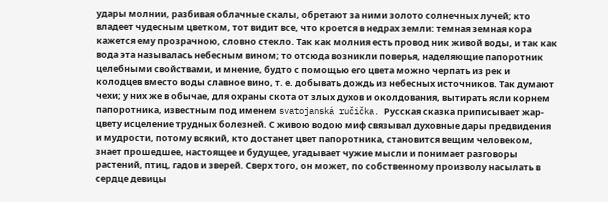удары молнии, разбивая облачные скалы, обретают за ними золото солнечных лучей; кто владеет чудесным цветком, тот видит все, что кроется в недрах земли: темная земная кора кажется ему прозрачною, словно стекло. Так как молния есть провод ник живой воды, и так как вода эта называлась небесным вином; то отсюда возникли поверья, наделяющие папоротник целебными свойствами, и мнение, будто с помощью его цвета можно черпать из рек и колодцев вместо воды славное вино, т. е. добывать дождь из небесных источников. Так думают чехи; у них же в обычае, для охраны скота от злых духов и околдования, вытирать ясли корнем папоротника, известным под именем svatojanská ručička. Русская сказка приписывает жар-цвету исцеление трудных болезней. С живою водою миф связывал духовные дары предвидения и мудрости, потому всякий, кто достанет цвет папоротника, становится вещим человеком, знает прошедшее, настоящее и будущее, угадывает чужие мысли и понимает разговоры растений, птиц, гадов и зверей. Сверх того, он может, по собственному произволу насылать в сердце девицы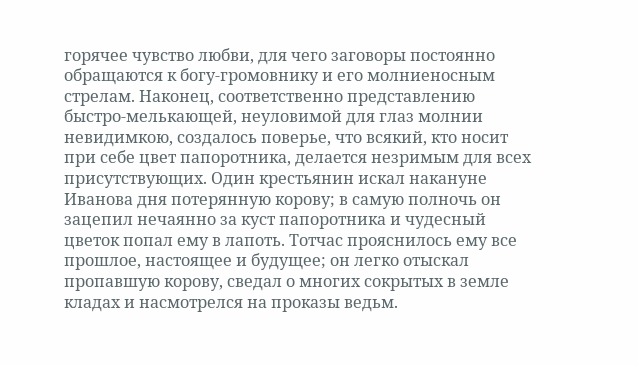горячее чувство любви, для чего заговоры постоянно обращаются к богу-громовнику и его молниеносным стрелам. Наконец, соответственно представлению быстро-мелькающей, неуловимой для глаз молнии невидимкою, создалось поверье, что всякий, кто носит при себе цвет папоротника, делается незримым для всех присутствующих. Один крестьянин искал накануне Иванова дня потерянную корову; в самую полночь он зацепил нечаянно за куст папоротника и чудесный цветок попал ему в лапоть. Тотчас прояснилось ему все прошлое, настоящее и будущее; он легко отыскал пропавшую корову, сведал о многих сокрытых в земле кладах и насмотрелся на проказы ведьм.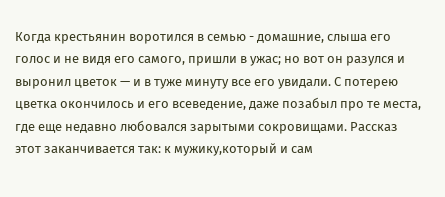Когда крестьянин воротился в семью - домашние, слыша его голос и не видя его самого, пришли в ужас; но вот он разулся и выронил цветок — и в туже минуту все его увидали. С потерею цветка окончилось и его всеведение, даже позабыл про те места, где еще недавно любовался зарытыми сокровищами. Рассказ этот заканчивается так: к мужику,который и сам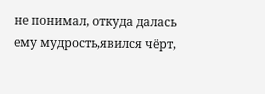не понимал, откуда далась ему мудрость,явился чёрт,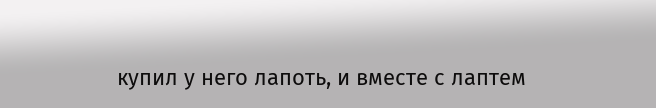купил у него лапоть, и вместе с лаптем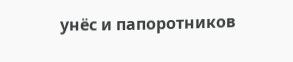унёс и папоротников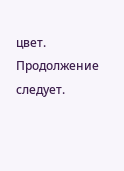цвет.
Продолжение следует.